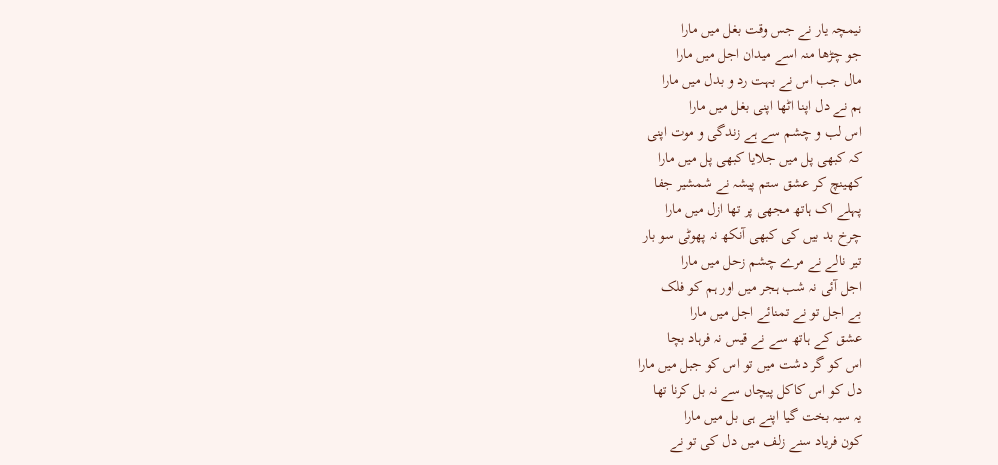نیمچہ یار نے جس وقت بغل میں مارا
جو چڑھا منہ اسے میدان اجل میں مارا
مال جب اس نے بہت رد و بدل میں مارا
ہم نے دل اپنا اٹھا اپنی بغل میں مارا
اس لب و چشم سے ہے زندگی و موت اپنی
کہ کبھی پل میں جلایا کبھی پل میں مارا
کھینچ کر عشق ستم پیشہ نے شمشیر جفا
پہلے اک ہاتھ مجھی پر تھا ازل میں مارا
چرخ بد بیں کی کبھی آنکھ نہ پھوٹی سو بار
تیر نالے نے مرے چشم زحل میں مارا
اجل آئی نہ شب ہجر میں اور ہم کو فلک
بے اجل تو نے تمنائے اجل میں مارا
عشق کے ہاتھ سے نے قیس نہ فرہاد بچا
اس کو گر دشت میں تو اس کو جبل میں مارا
دل کو اس کاکل پیچاں سے نہ بل کرنا تھا
یہ سیہ بخت گیا اپنے ہی بل میں مارا
کون فریاد سنے زلف میں دل کی تو نے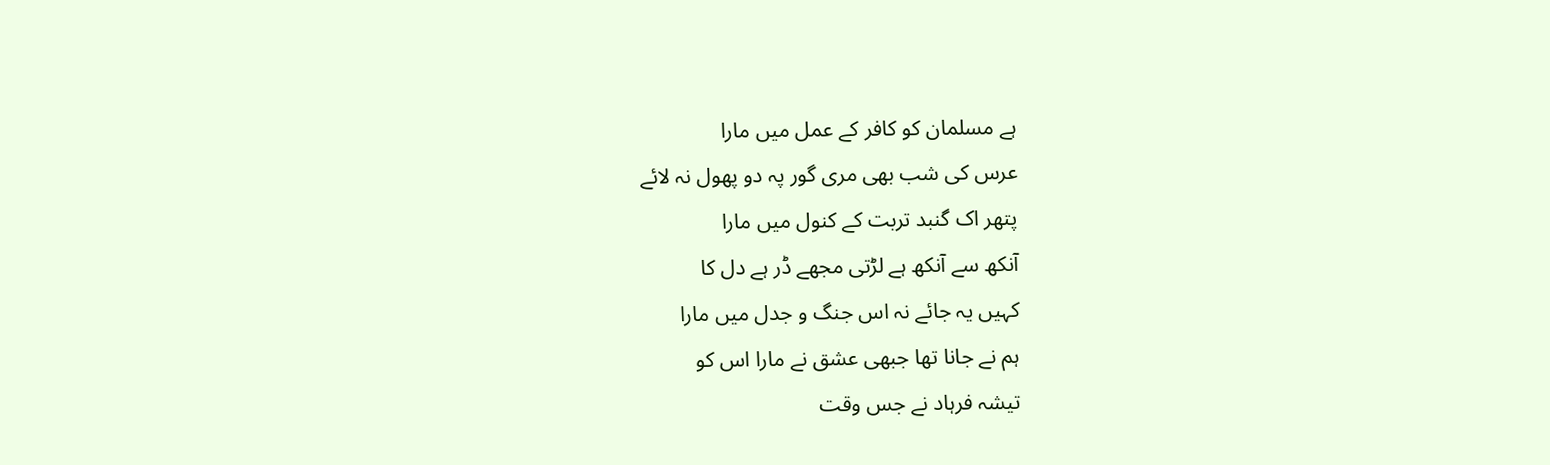ہے مسلمان کو کافر کے عمل میں مارا
عرس کی شب بھی مری گور پہ دو پھول نہ لائے
پتھر اک گنبد تربت کے کنول میں مارا
آنکھ سے آنکھ ہے لڑتی مجھے ڈر ہے دل کا
کہیں یہ جائے نہ اس جنگ و جدل میں مارا
ہم نے جانا تھا جبھی عشق نے مارا اس کو
تیشہ فرہاد نے جس وقت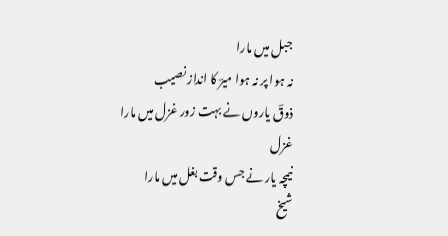جبل میں مارا
نہ ہوا پر نہ ہوا میرؔ کا انداز نصیب
ذوقؔ یاروں نے بہت زور غزل میں مارا
غزل
نیمچہ یار نے جس وقت بغل میں مارا
شیخ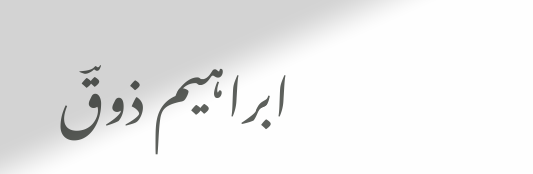ابراہیم ذوقؔ